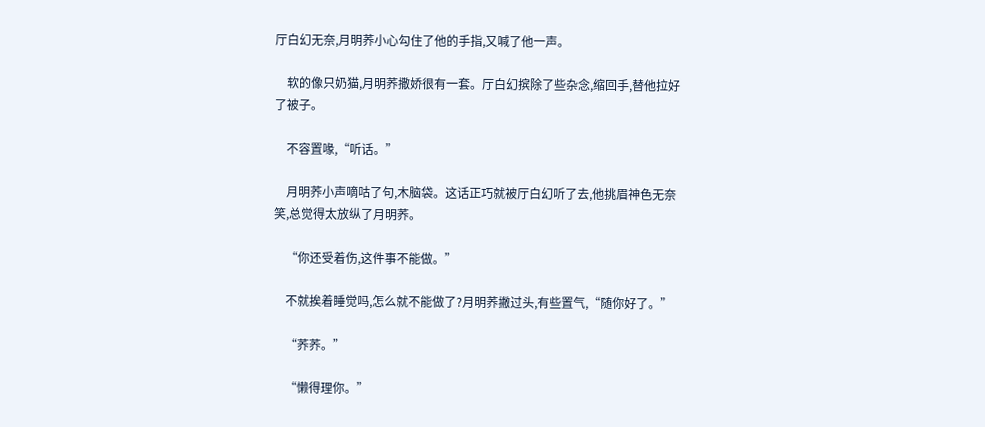厅白幻无奈,月明荞小心勾住了他的手指,又喊了他一声。

    软的像只奶猫,月明荞撒娇很有一套。厅白幻摈除了些杂念,缩回手,替他拉好了被子。

    不容置喙,“听话。”

    月明荞小声嘀咕了句,木脑袋。这话正巧就被厅白幻听了去,他挑眉神色无奈笑,总觉得太放纵了月明荞。

    “你还受着伤,这件事不能做。”

    不就挨着睡觉吗,怎么就不能做了?月明荞撇过头,有些置气,“随你好了。”

    “荞荞。”

    “懒得理你。”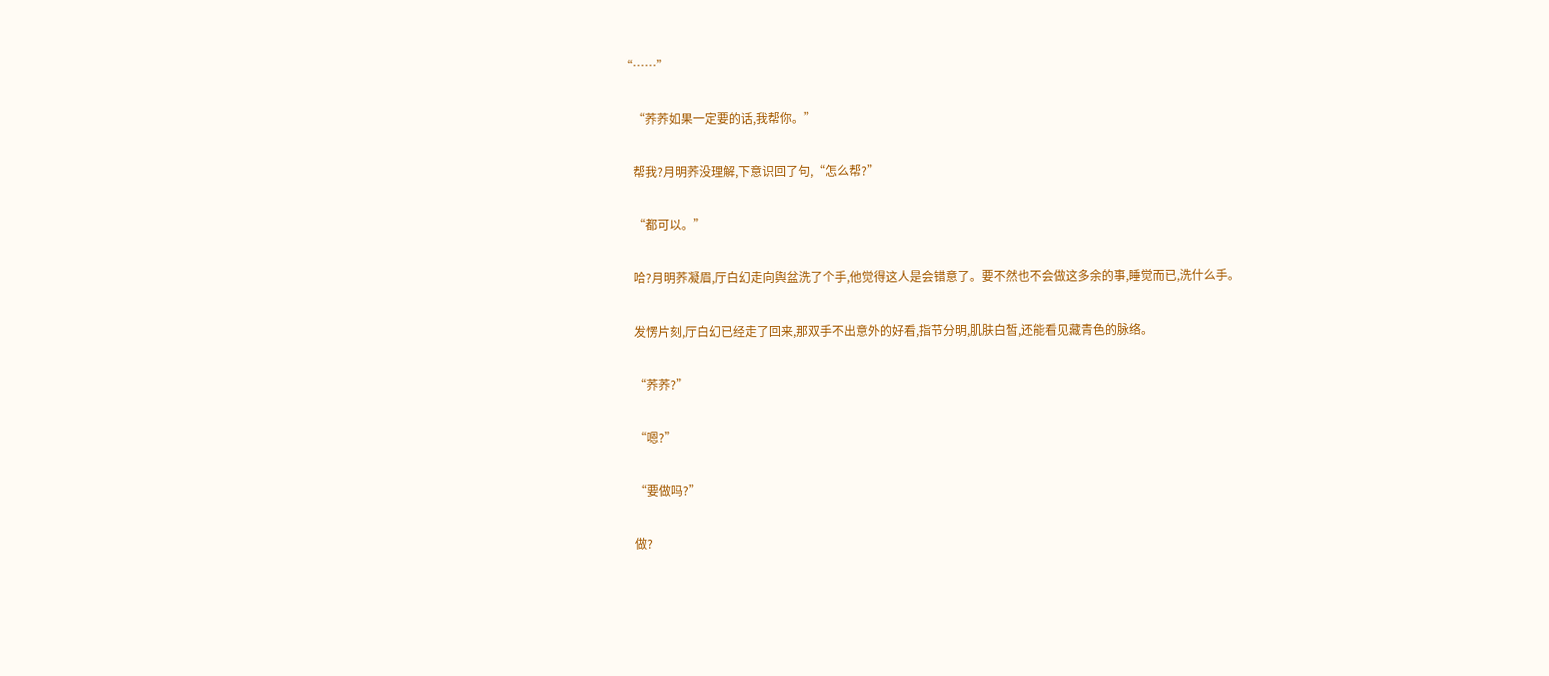“……”

    “荞荞如果一定要的话,我帮你。”

    帮我?月明荞没理解,下意识回了句,“怎么帮?”

    “都可以。”

    哈?月明荞凝眉,厅白幻走向舆盆洗了个手,他觉得这人是会错意了。要不然也不会做这多余的事,睡觉而已,洗什么手。

    发愣片刻,厅白幻已经走了回来,那双手不出意外的好看,指节分明,肌肤白皙,还能看见藏青色的脉络。

    “荞荞?”

    “嗯?”

    “要做吗?”

    做?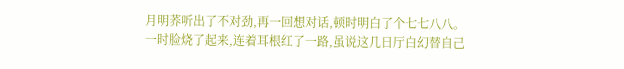月明荞听出了不对劲,再一回想对话,顿时明白了个七七八八。一时脸烧了起来,连着耳根红了一路,虽说这几日厅白幻替自己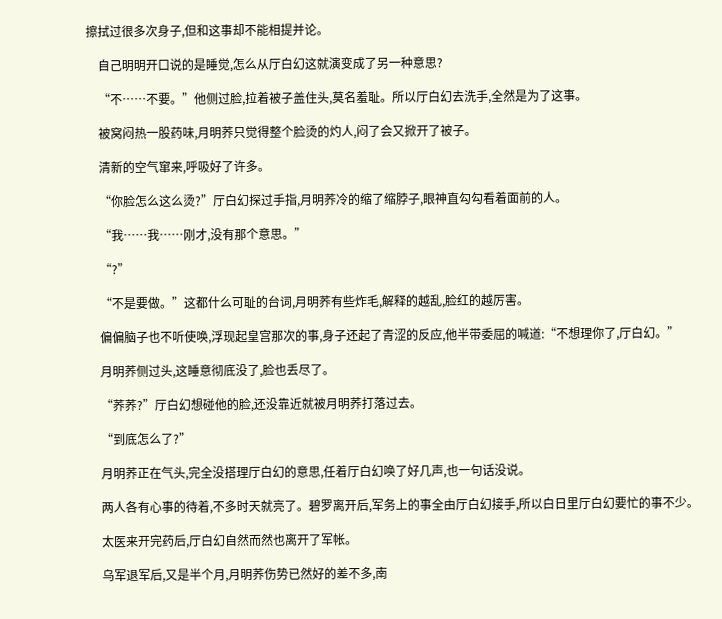擦拭过很多次身子,但和这事却不能相提并论。

    自己明明开口说的是睡觉,怎么从厅白幻这就演变成了另一种意思?

    “不……不要。”他侧过脸,拉着被子盖住头,莫名羞耻。所以厅白幻去洗手,全然是为了这事。

    被窝闷热一股药味,月明荞只觉得整个脸烫的灼人,闷了会又掀开了被子。

    清新的空气窜来,呼吸好了许多。

    “你脸怎么这么烫?”厅白幻探过手指,月明荞冷的缩了缩脖子,眼神直勾勾看着面前的人。

    “我……我……刚才,没有那个意思。”

    “?”

    “不是要做。”这都什么可耻的台词,月明荞有些炸毛,解释的越乱,脸红的越厉害。

    偏偏脑子也不听使唤,浮现起皇宫那次的事,身子还起了青涩的反应,他半带委屈的喊道:“不想理你了,厅白幻。”

    月明荞侧过头,这睡意彻底没了,脸也丢尽了。

    “荞荞?”厅白幻想碰他的脸,还没靠近就被月明荞打落过去。

    “到底怎么了?”

    月明荞正在气头,完全没搭理厅白幻的意思,任着厅白幻唤了好几声,也一句话没说。

    两人各有心事的待着,不多时天就亮了。碧罗离开后,军务上的事全由厅白幻接手,所以白日里厅白幻要忙的事不少。

    太医来开完药后,厅白幻自然而然也离开了军帐。

    乌军退军后,又是半个月,月明荞伤势已然好的差不多,南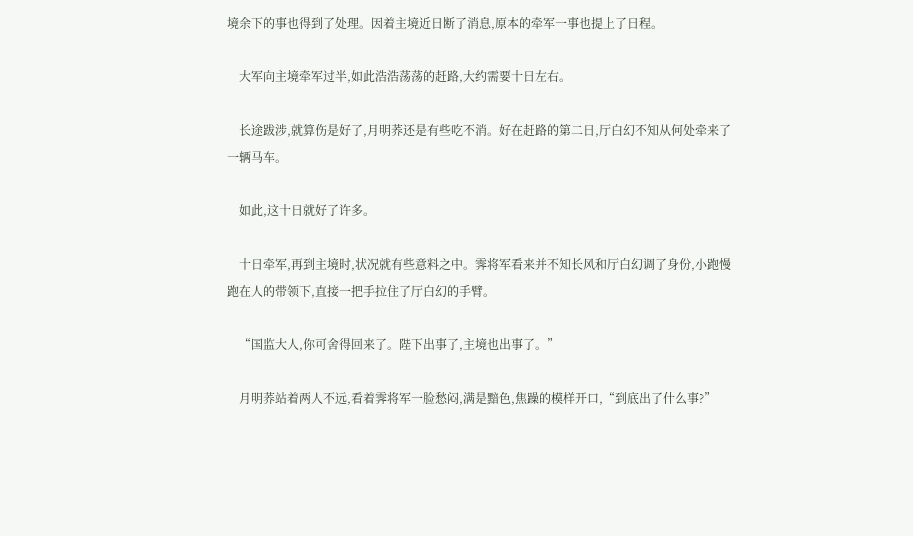境余下的事也得到了处理。因着主境近日断了消息,原本的牵军一事也提上了日程。

    大军向主境牵军过半,如此浩浩荡荡的赶路,大约需要十日左右。

    长途跋涉,就算伤是好了,月明荞还是有些吃不消。好在赶路的第二日,厅白幻不知从何处牵来了一辆马车。

    如此,这十日就好了许多。

    十日牵军,再到主境时,状况就有些意料之中。霁将军看来并不知长风和厅白幻调了身份,小跑慢跑在人的带领下,直接一把手拉住了厅白幻的手臂。

    “国监大人,你可舍得回来了。陛下出事了,主境也出事了。”

    月明荞站着两人不远,看着霁将军一脸愁闷,满是黯色,焦躁的模样开口,“到底出了什么事?”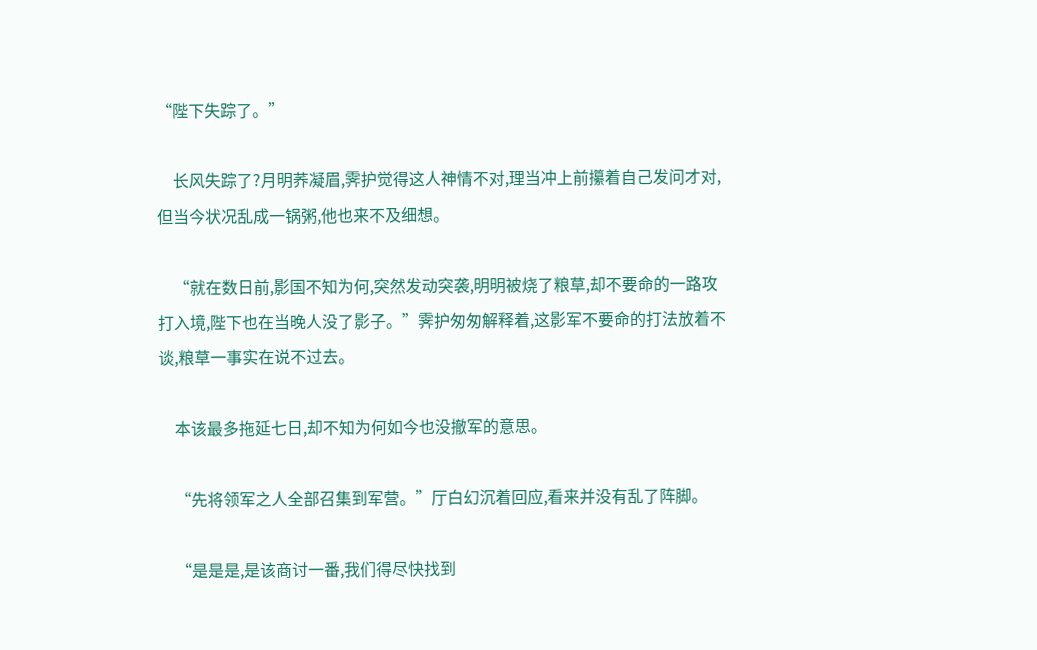“陛下失踪了。”

    长风失踪了?月明荞凝眉,霁护觉得这人神情不对,理当冲上前攥着自己发问才对,但当今状况乱成一锅粥,他也来不及细想。

    “就在数日前,影国不知为何,突然发动突袭,明明被烧了粮草,却不要命的一路攻打入境,陛下也在当晚人没了影子。”霁护匆匆解释着,这影军不要命的打法放着不谈,粮草一事实在说不过去。

    本该最多拖延七日,却不知为何如今也没撤军的意思。

    “先将领军之人全部召集到军营。”厅白幻沉着回应,看来并没有乱了阵脚。

    “是是是,是该商讨一番,我们得尽快找到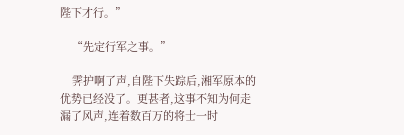陛下才行。”

    “先定行军之事。”

    霁护啊了声,自陛下失踪后,湘军原本的优势已经没了。更甚者,这事不知为何走漏了风声,连着数百万的将士一时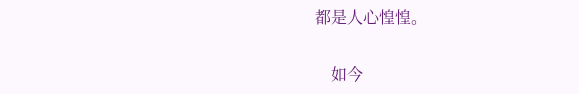都是人心惶惶。

    如今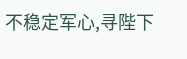不稳定军心,寻陛下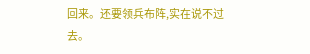回来。还要领兵布阵,实在说不过去。